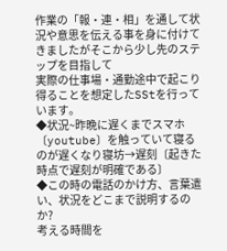作業の「報・連・相」を通して状況や意思を伝える事を身に付けてきましたがそこから少し先のステップを目指して
実際の仕事場・通勤途中で起こり得ることを想定したSStを行っています。
◆状況~昨晩に遅くまでスマホ〔youtube〕を触っていて寝るのが遅くなり寝坊→遅刻〔起きた時点で遅刻が明確である〕
◆この時の電話のかけ方、言葉遣い、状況をどこまで説明するのか?
考える時間を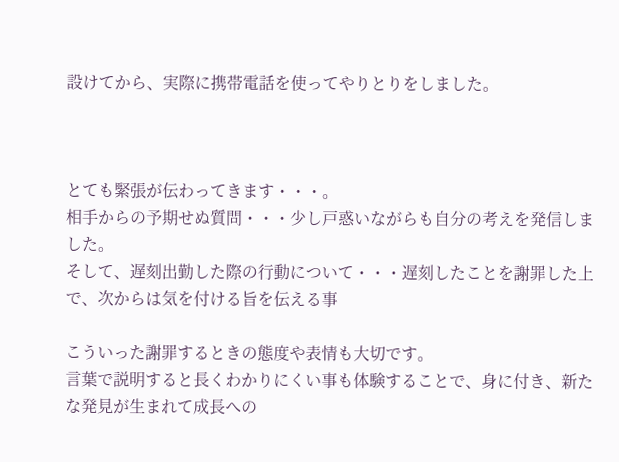設けてから、実際に携帯電話を使ってやりとりをしました。



とても緊張が伝わってきます・・・。
相手からの予期せぬ質問・・・少し戸惑いながらも自分の考えを発信しました。
そして、遅刻出勤した際の行動について・・・遅刻したことを謝罪した上で、次からは気を付ける旨を伝える事

こういった謝罪するときの態度や表情も大切です。
言葉で説明すると長くわかりにくい事も体験することで、身に付き、新たな発見が生まれて成長への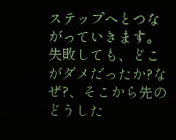ステップへとつながっていきます。
失敗しても、どこがダメだったか?なぜ?、そこから先のどうした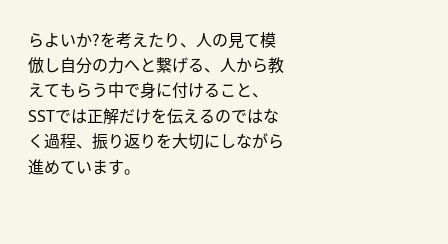らよいか?を考えたり、人の見て模倣し自分の力へと繋げる、人から教えてもらう中で身に付けること、SSTでは正解だけを伝えるのではなく過程、振り返りを大切にしながら進めています。